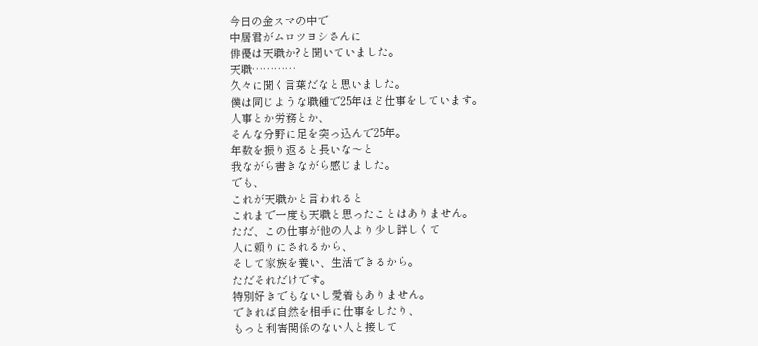今日の金スマの中で
中居君がムロツヨシさんに
俳優は天職か?と聞いていました。
天職…………
久々に聞く言葉だなと思いました。
僕は同じような職種で25年ほど仕事をしています。
人事とか労務とか、
そんな分野に足を突っ込んで25年。
年数を振り返ると長いな〜と
我ながら書きながら感じました。
でも、
これが天職かと言われると
これまで一度も天職と思ったことはありません。
ただ、この仕事が他の人より少し詳しくて
人に頼りにされるから、
そして家族を養い、生活できるから。
ただそれだけです。
特別好きでもないし愛着もありません。
できれば自然を相手に仕事をしたり、
もっと利害関係のない人と接して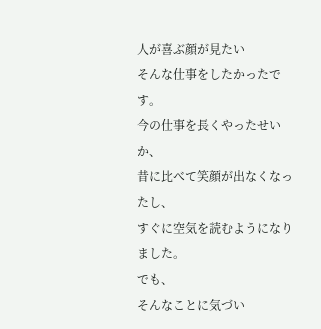人が喜ぶ顔が見たい
そんな仕事をしたかったです。
今の仕事を長くやったせいか、
昔に比べて笑顔が出なくなったし、
すぐに空気を読むようになりました。
でも、
そんなことに気づい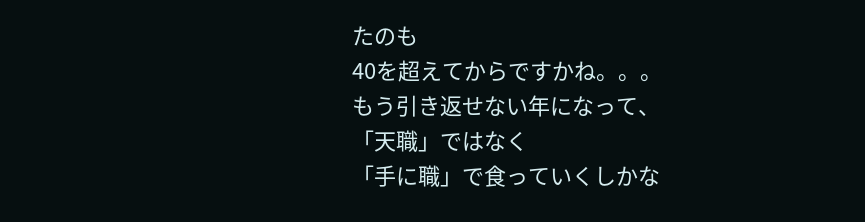たのも
40を超えてからですかね。。。
もう引き返せない年になって、
「天職」ではなく
「手に職」で食っていくしかな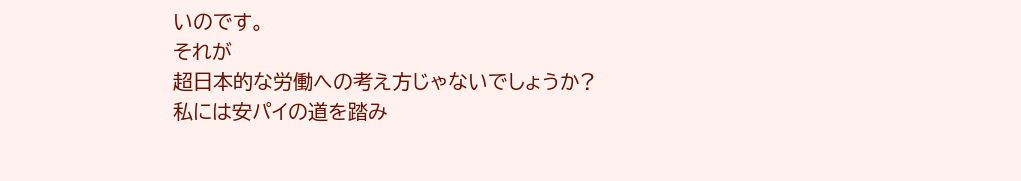いのです。
それが
超日本的な労働への考え方じゃないでしょうか?
私には安パイの道を踏み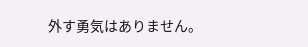外す勇気はありません。